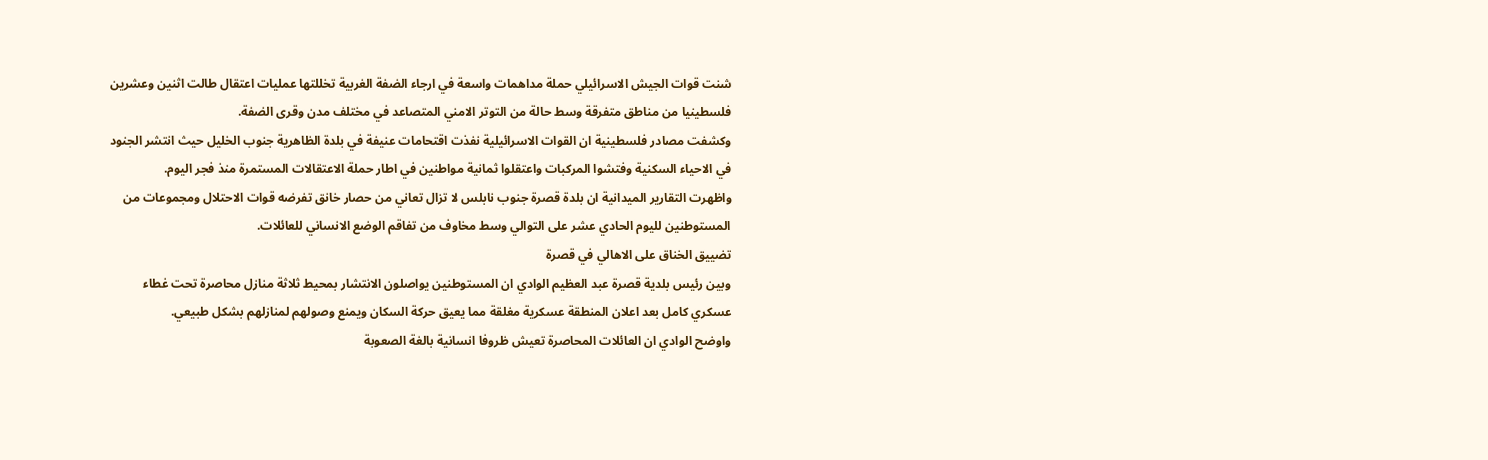شنت قوات الجيش الاسرائيلي حملة مداهمات واسعة في ارجاء الضفة الغربية تخللتها عمليات اعتقال طالت اثنين وعشرين فلسطينيا من مناطق متفرقة وسط حالة من التوتر الامني المتصاعد في مختلف مدن وقرى الضفة.
وكشفت مصادر فلسطينية ان القوات الاسرائيلية نفذت اقتحامات عنيفة في بلدة الظاهرية جنوب الخليل حيث انتشر الجنود في الاحياء السكنية وفتشوا المركبات واعتقلوا ثمانية مواطنين في اطار حملة الاعتقالات المستمرة منذ فجر اليوم.
واظهرت التقارير الميدانية ان بلدة قصرة جنوب نابلس لا تزال تعاني من حصار خانق تفرضه قوات الاحتلال ومجموعات من المستوطنين لليوم الحادي عشر على التوالي وسط مخاوف من تفاقم الوضع الانساني للعائلات.
تضييق الخناق على الاهالي في قصرة
وبين رئيس بلدية قصرة عبد العظيم الوادي ان المستوطنين يواصلون الانتشار بمحيط ثلاثة منازل محاصرة تحت غطاء عسكري كامل بعد اعلان المنطقة عسكرية مغلقة مما يعيق حركة السكان ويمنع وصولهم لمنازلهم بشكل طبيعي.
واوضح الوادي ان العائلات المحاصرة تعيش ظروفا انسانية بالغة الصعوبة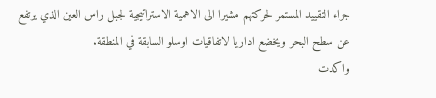جراء التقييد المستمر لحركتهم مشيرا الى الاهمية الاستراتيجية لجبل راس العين الذي يرتفع عن سطح البحر ويخضع اداريا لاتفاقيات اوسلو السابقة في المنطقة.
واكدت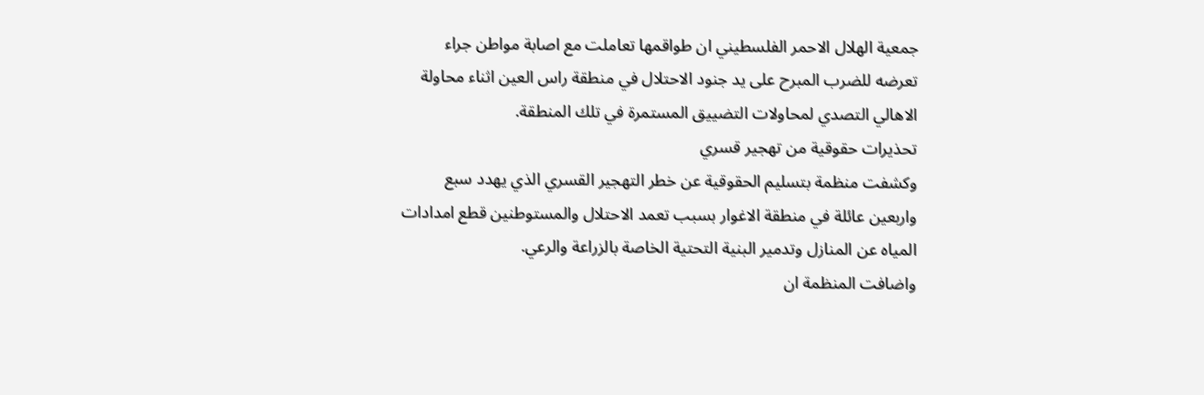جمعية الهلال الاحمر الفلسطيني ان طواقمها تعاملت مع اصابة مواطن جراء تعرضه للضرب المبرح على يد جنود الاحتلال في منطقة راس العين اثناء محاولة الاهالي التصدي لمحاولات التضييق المستمرة في تلك المنطقة.
تحذيرات حقوقية من تهجير قسري
وكشفت منظمة بتسليم الحقوقية عن خطر التهجير القسري الذي يهدد سبع واربعين عائلة في منطقة الاغوار بسبب تعمد الاحتلال والمستوطنين قطع امدادات المياه عن المنازل وتدمير البنية التحتية الخاصة بالزراعة والرعي.
واضافت المنظمة ان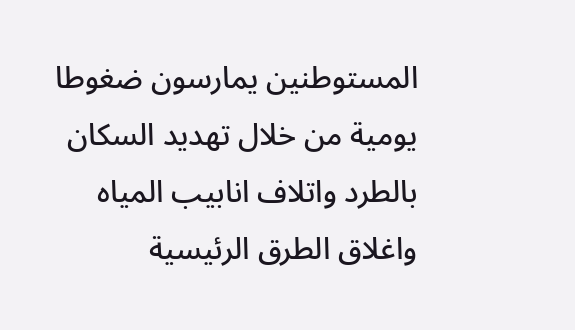المستوطنين يمارسون ضغوطا يومية من خلال تهديد السكان بالطرد واتلاف انابيب المياه واغلاق الطرق الرئيسية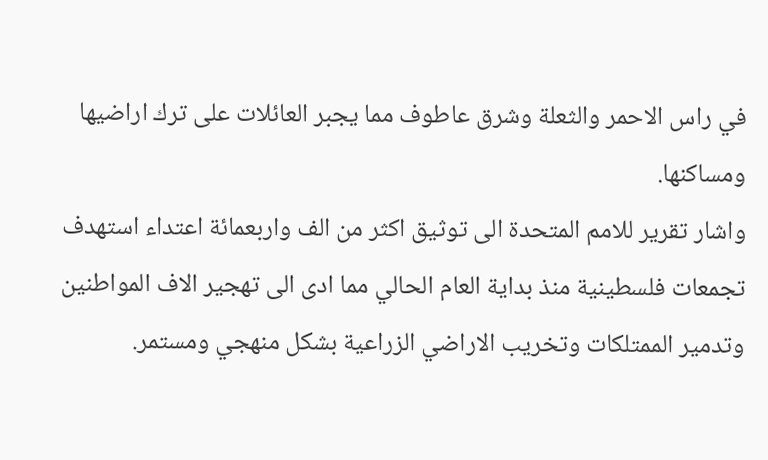في راس الاحمر والثعلة وشرق عاطوف مما يجبر العائلات على ترك اراضيها ومساكنها.
واشار تقرير للامم المتحدة الى توثيق اكثر من الف واربعمائة اعتداء استهدف تجمعات فلسطينية منذ بداية العام الحالي مما ادى الى تهجير الاف المواطنين وتدمير الممتلكات وتخريب الاراضي الزراعية بشكل منهجي ومستمر.